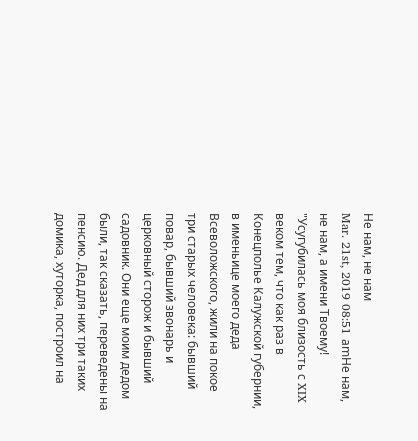Не нам, не нам
Mar. 21st, 2019 08:51 amНе нам, не нам, а имени Твоему!
"Усугубилась моя близость с XIX веком тем, что как раз в Конецполье Калужской губернии, в именьице моего деда Всеволожского, жили на покое три старых человека: бывший повар, бывший звонарь и церковный сторож и бывший садовник. Они еще моим дедом были, так сказать, переведены на пенсию. Дед для них три таких домика, хуторка, построил на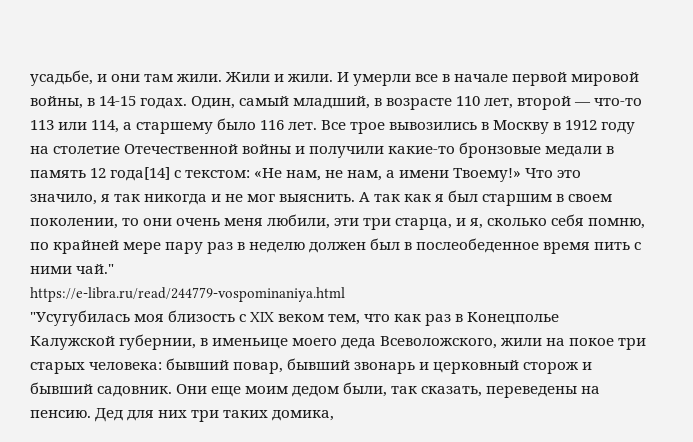усадьбе, и они там жили. Жили и жили. И умерли все в начале первой мировой войны, в 14-15 годах. Один, самый младший, в возрасте 110 лет, второй — что-то 113 или 114, а старшему было 116 лет. Все трое вывозились в Москву в 1912 году на столетие Отечественной войны и получили какие-то бронзовые медали в память 12 года[14] с текстом: «Не нам, не нам, а имени Твоему!» Что это значило, я так никогда и не мог выяснить. А так как я был старшим в своем поколении, то они очень меня любили, эти три старца, и я, сколько себя помню, по крайней мере пару раз в неделю должен был в послеобеденное время пить с ними чай."
https://e-libra.ru/read/244779-vospominaniya.html
"Усугубилась моя близость с XIX веком тем, что как раз в Конецполье Калужской губернии, в именьице моего деда Всеволожского, жили на покое три старых человека: бывший повар, бывший звонарь и церковный сторож и бывший садовник. Они еще моим дедом были, так сказать, переведены на пенсию. Дед для них три таких домика,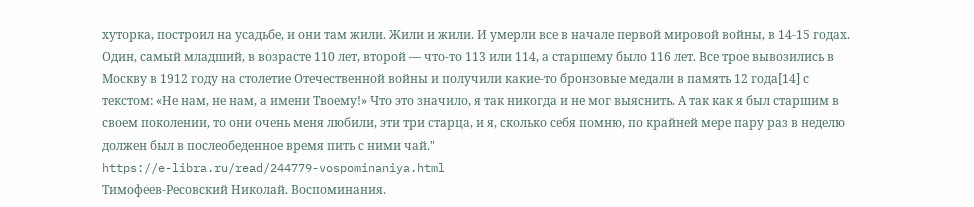хуторка, построил на усадьбе, и они там жили. Жили и жили. И умерли все в начале первой мировой войны, в 14-15 годах. Один, самый младший, в возрасте 110 лет, второй — что-то 113 или 114, а старшему было 116 лет. Все трое вывозились в Москву в 1912 году на столетие Отечественной войны и получили какие-то бронзовые медали в память 12 года[14] с текстом: «Не нам, не нам, а имени Твоему!» Что это значило, я так никогда и не мог выяснить. А так как я был старшим в своем поколении, то они очень меня любили, эти три старца, и я, сколько себя помню, по крайней мере пару раз в неделю должен был в послеобеденное время пить с ними чай."
https://e-libra.ru/read/244779-vospominaniya.html
Тимофеев-Ресовский Николай. Воспоминания.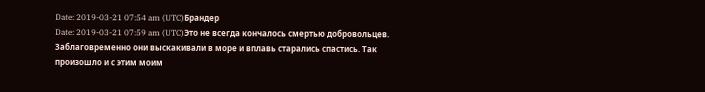Date: 2019-03-21 07:54 am (UTC)Брандер
Date: 2019-03-21 07:59 am (UTC)Это не всегда кончалось смертью добровольцев. Заблаговременно они выскакивали в море и вплавь старались спастись. Так произошло и с этим моим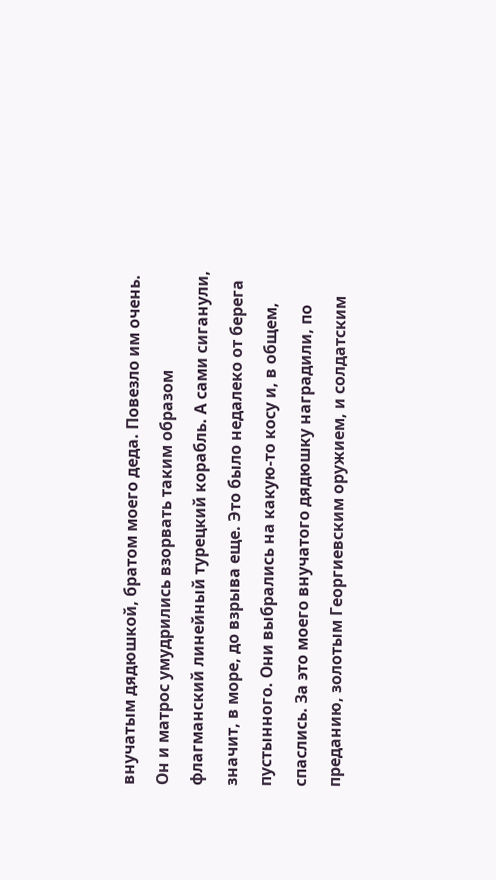внучатым дядюшкой, братом моего деда. Повезло им очень. Он и матрос умудрились взорвать таким образом флагманский линейный турецкий корабль. А сами сиганули, значит, в море, до взрыва еще. Это было недалеко от берега пустынного. Они выбрались на какую-то косу и, в общем, спаслись. За это моего внучатого дядюшку наградили, по преданию, золотым Георгиевским оружием, и солдатским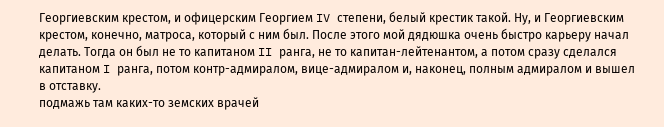Георгиевским крестом, и офицерским Георгием IV степени, белый крестик такой. Ну, и Георгиевским крестом, конечно, матроса, который с ним был. После этого мой дядюшка очень быстро карьеру начал делать. Тогда он был не то капитаном II ранга, не то капитан-лейтенантом, а потом сразу сделался капитаном I ранга, потом контр-адмиралом, вице-адмиралом и, наконец, полным адмиралом и вышел в отставку.
подмажь там каких-то земских врачей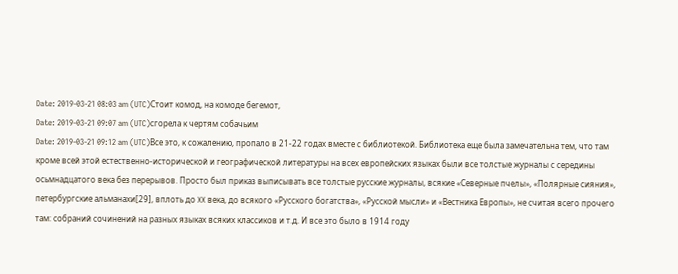Date: 2019-03-21 08:03 am (UTC)Стоит комод, на комоде бегемот,
Date: 2019-03-21 09:07 am (UTC)сгорела к чертям собачьим
Date: 2019-03-21 09:12 am (UTC)Все это, к сожалению, пропало в 21-22 годах вместе с библиотекой. Библиотека еще была замечательна тем, что там кроме всей этой естественно-исторической и географической литературы на всех европейских языках были все толстые журналы с середины осьмнадцатого века без перерывов. Просто был приказ выписывать все толстые русские журналы, всякие «Северные пчелы», «Полярные сияния», петербургские альманахи[29], вплоть до XX века, до всякого «Русского богатства», «Русской мысли» и «Вестника Европы», не считая всего прочего там: собраний сочинений на разных языках всяких классиков и т.д. И все это было в 1914 году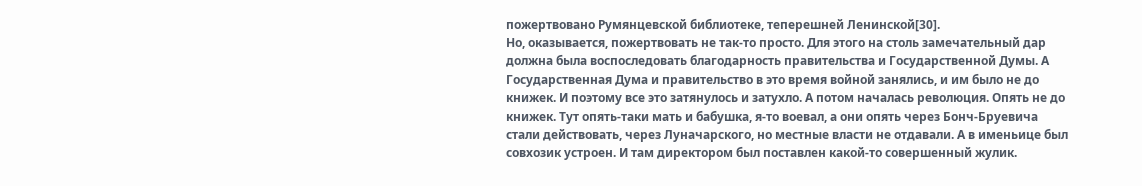пожертвовано Румянцевской библиотеке, теперешней Ленинской[30].
Но, оказывается, пожертвовать не так-то просто. Для этого на столь замечательный дар должна была воспоследовать благодарность правительства и Государственной Думы. А Государственная Дума и правительство в это время войной занялись, и им было не до книжек. И поэтому все это затянулось и затухло. А потом началась революция. Опять не до книжек. Тут опять-таки мать и бабушка, я-то воевал, а они опять через Бонч-Бруевича стали действовать, через Луначарского, но местные власти не отдавали. А в именьице был совхозик устроен. И там директором был поставлен какой-то совершенный жулик.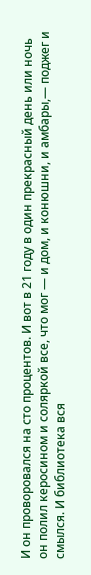И он проворовался на сто процентов. И вот в 21 году в один прекрасный день или ночь он полил керосином и соляркой все, что мог — и дом, и конюшни, и амбары,— поджег и смылся. И библиотека вся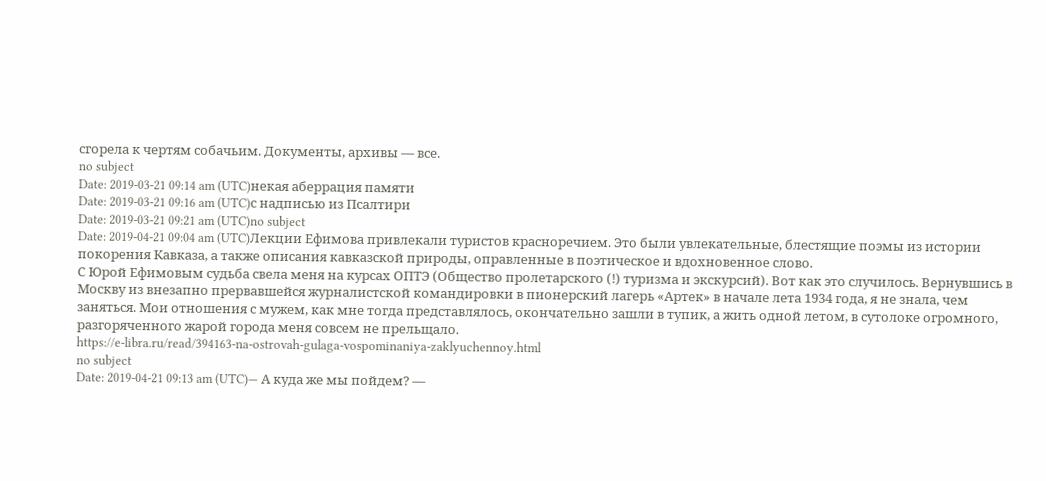сгорела к чертям собачьим. Документы, архивы — все.
no subject
Date: 2019-03-21 09:14 am (UTC)некая аберрация памяти
Date: 2019-03-21 09:16 am (UTC)с надписью из Псалтири
Date: 2019-03-21 09:21 am (UTC)no subject
Date: 2019-04-21 09:04 am (UTC)Лекции Ефимова привлекали туристов красноречием. Это были увлекательные, блестящие поэмы из истории покорения Кавказа, а также описания кавказской природы, оправленные в поэтическое и вдохновенное слово.
С Юрой Ефимовым судьба свела меня на курсах ОПТЭ (Общество пролетарского (!) туризма и экскурсий). Вот как это случилось. Вернувшись в Москву из внезапно прервавшейся журналистской командировки в пионерский лагерь «Артек» в начале лета 1934 года, я не знала, чем заняться. Мои отношения с мужем, как мне тогда представлялось, окончательно зашли в тупик, а жить одной летом, в сутолоке огромного, разгоряченного жарой города меня совсем не прельщало.
https://e-libra.ru/read/394163-na-ostrovah-gulaga-vospominaniya-zaklyuchennoy.html
no subject
Date: 2019-04-21 09:13 am (UTC)— А куда же мы пойдем? —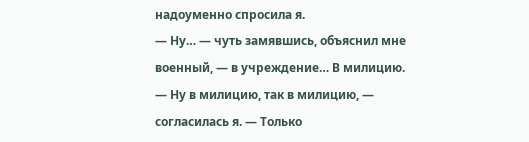надоуменно спросила я.
— Ну… — чуть замявшись, объяснил мне военный, — в учреждение… В милицию.
— Ну в милицию, так в милицию, — согласилась я. — Только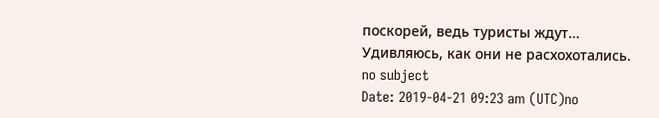поскорей, ведь туристы ждут…
Удивляюсь, как они не расхохотались.
no subject
Date: 2019-04-21 09:23 am (UTC)no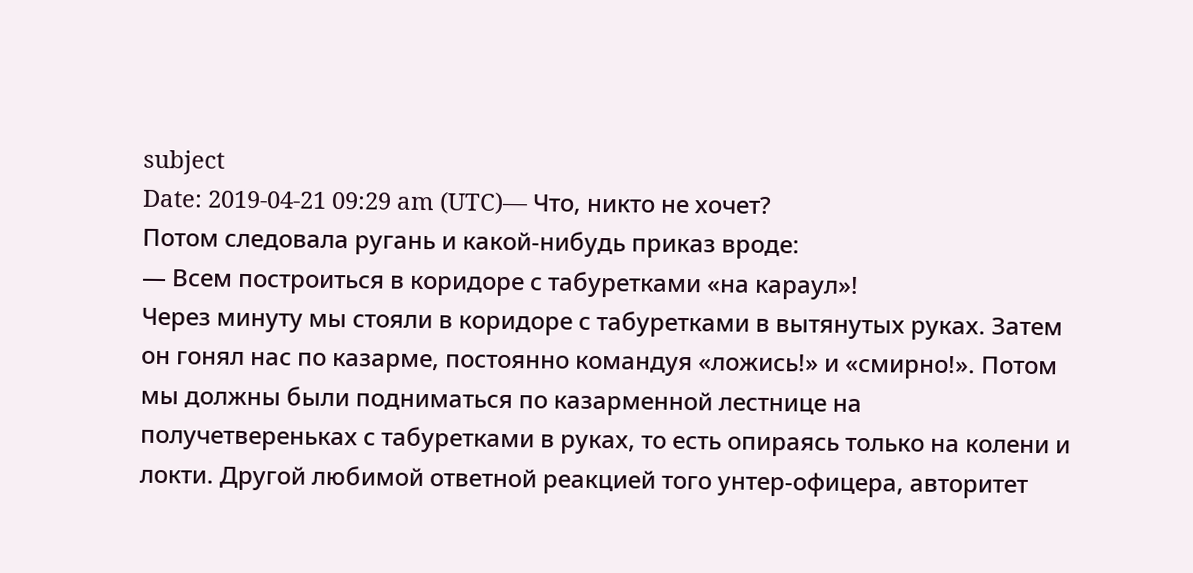subject
Date: 2019-04-21 09:29 am (UTC)— Что, никто не хочет?
Потом следовала ругань и какой-нибудь приказ вроде:
— Всем построиться в коридоре с табуретками «на караул»!
Через минуту мы стояли в коридоре с табуретками в вытянутых руках. Затем он гонял нас по казарме, постоянно командуя «ложись!» и «смирно!». Потом мы должны были подниматься по казарменной лестнице на получетвереньках с табуретками в руках, то есть опираясь только на колени и локти. Другой любимой ответной реакцией того унтер-офицера, авторитет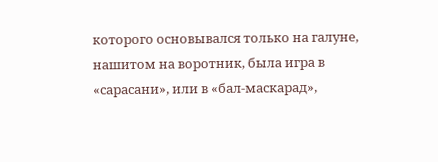которого основывался только на галуне, нашитом на воротник, была игра в «сарасани», или в «бал-маскарад»,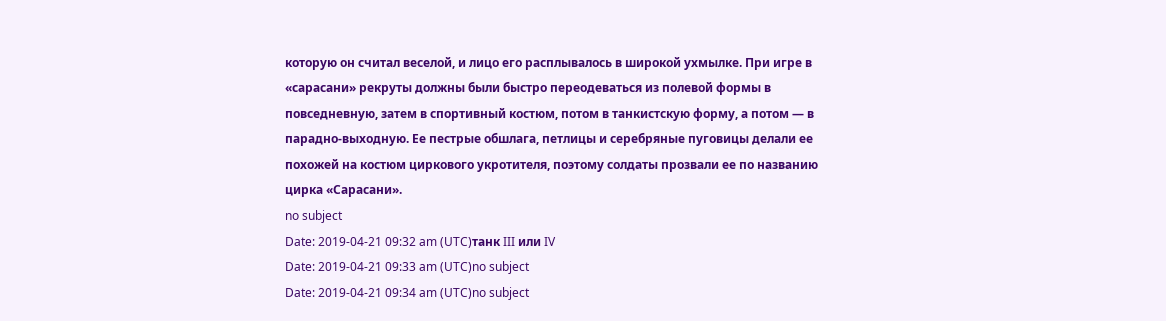которую он считал веселой, и лицо его расплывалось в широкой ухмылке. При игре в «сарасани» рекруты должны были быстро переодеваться из полевой формы в повседневную, затем в спортивный костюм, потом в танкистскую форму, а потом — в парадно-выходную. Ее пестрые обшлага, петлицы и серебряные пуговицы делали ее похожей на костюм циркового укротителя, поэтому солдаты прозвали ее по названию цирка «Сарасани».
no subject
Date: 2019-04-21 09:32 am (UTC)танк III или IV
Date: 2019-04-21 09:33 am (UTC)no subject
Date: 2019-04-21 09:34 am (UTC)no subject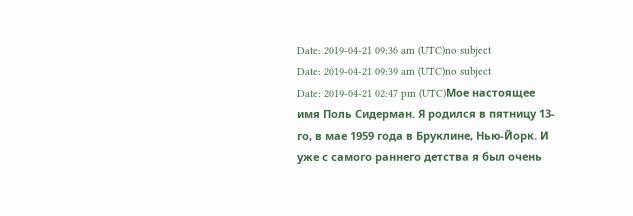Date: 2019-04-21 09:36 am (UTC)no subject
Date: 2019-04-21 09:39 am (UTC)no subject
Date: 2019-04-21 02:47 pm (UTC)Мое настоящее имя Поль Сидерман. Я родился в пятницу 13-го, в мае 1959 года в Бруклине, Нью-Йорк. И уже с самого раннего детства я был очень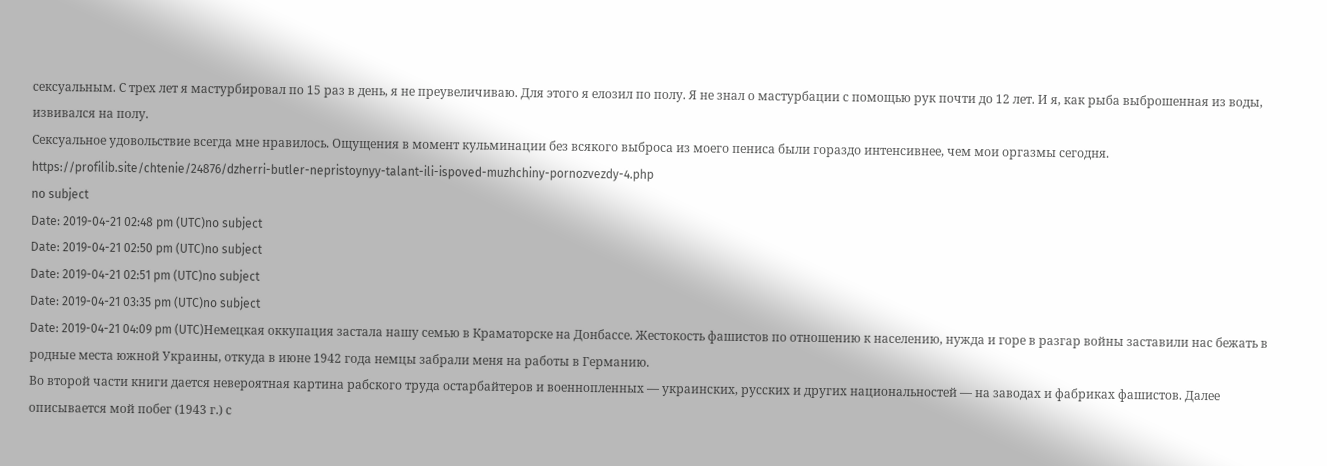сексуальным. С трех лет я мастурбировал по 15 раз в день, я не преувеличиваю. Для этого я елозил по полу. Я не знал о мастурбации с помощью рук почти до 12 лет. И я, как рыба выброшенная из воды, извивался на полу.
Сексуальное удовольствие всегда мне нравилось. Ощущения в момент кульминации без всякого выброса из моего пениса были гораздо интенсивнее, чем мои оргазмы сегодня.
https://profilib.site/chtenie/24876/dzherri-butler-nepristoynyy-talant-ili-ispoved-muzhchiny-pornozvezdy-4.php
no subject
Date: 2019-04-21 02:48 pm (UTC)no subject
Date: 2019-04-21 02:50 pm (UTC)no subject
Date: 2019-04-21 02:51 pm (UTC)no subject
Date: 2019-04-21 03:35 pm (UTC)no subject
Date: 2019-04-21 04:09 pm (UTC)Немецкая оккупация застала нашу семью в Краматорске на Донбассе. Жестокость фашистов по отношению к населению, нужда и горе в разгар войны заставили нас бежать в родные места южной Украины, откуда в июне 1942 года немцы забрали меня на работы в Германию.
Во второй части книги дается невероятная картина рабского труда остарбайтеров и военнопленных — украинских, русских и других национальностей — на заводах и фабриках фашистов. Далее описывается мой побег (1943 г.) с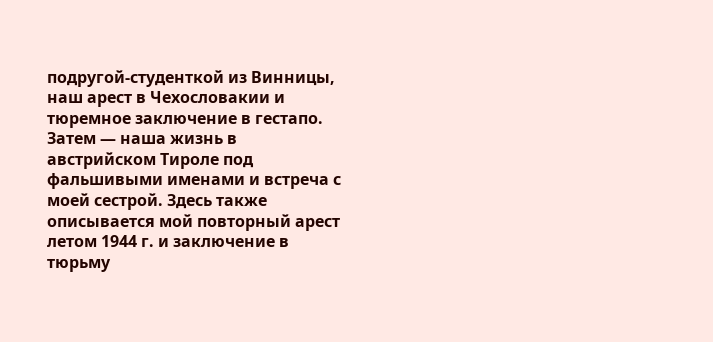подругой-студенткой из Винницы, наш арест в Чехословакии и тюремное заключение в гестапо. Затем — наша жизнь в австрийском Тироле под фальшивыми именами и встреча с моей сестрой. Здесь также описывается мой повторный арест летом 1944 г. и заключение в тюрьму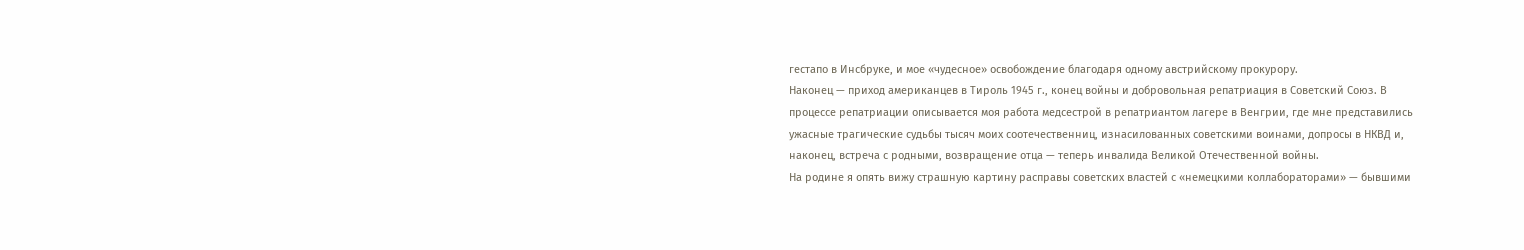гестапо в Инсбруке, и мое «чудесное» освобождение благодаря одному австрийскому прокурору.
Наконец — приход американцев в Тироль 1945 г., конец войны и добровольная репатриация в Советский Союз. В процессе репатриации описывается моя работа медсестрой в репатриантом лагере в Венгрии, где мне представились ужасные трагические судьбы тысяч моих соотечественниц, изнасилованных советскими воинами, допросы в НКВД и, наконец, встреча с родными, возвращение отца — теперь инвалида Великой Отечественной войны.
На родине я опять вижу страшную картину расправы советских властей с «немецкими коллабораторами» — бывшими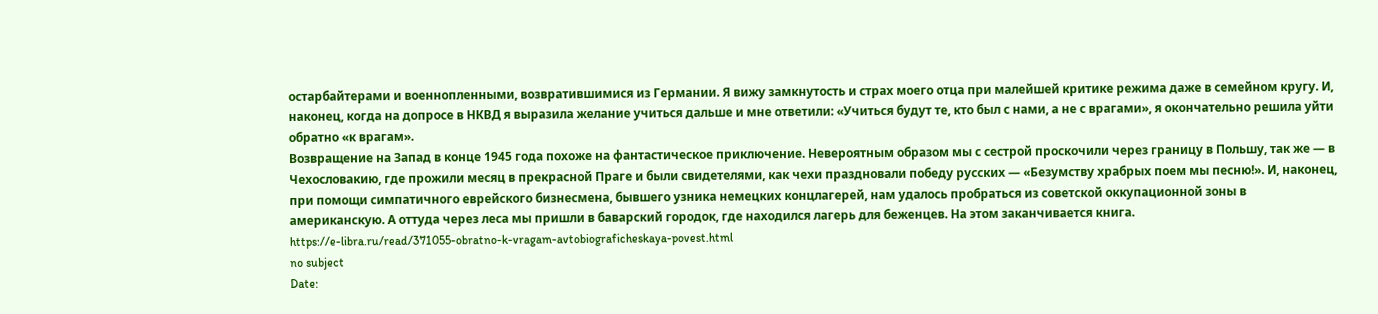остарбайтерами и военнопленными, возвратившимися из Германии. Я вижу замкнутость и страх моего отца при малейшей критике режима даже в семейном кругу. И, наконец, когда на допросе в НКВД я выразила желание учиться дальше и мне ответили: «Учиться будут те, кто был с нами, а не с врагами», я окончательно решила уйти обратно «к врагам».
Возвращение на Запад в конце 1945 года похоже на фантастическое приключение. Невероятным образом мы с сестрой проскочили через границу в Польшу, так же — в Чехословакию, где прожили месяц в прекрасной Праге и были свидетелями, как чехи праздновали победу русских — «Безумству храбрых поем мы песню!». И, наконец, при помощи симпатичного еврейского бизнесмена, бывшего узника немецких концлагерей, нам удалось пробраться из советской оккупационной зоны в американскую. А оттуда через леса мы пришли в баварский городок, где находился лагерь для беженцев. На этом заканчивается книга.
https://e-libra.ru/read/371055-obratno-k-vragam-avtobiograficheskaya-povest.html
no subject
Date: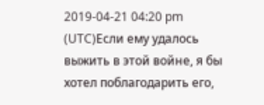2019-04-21 04:20 pm (UTC)Если ему удалось выжить в этой войне, я бы хотел поблагодарить его,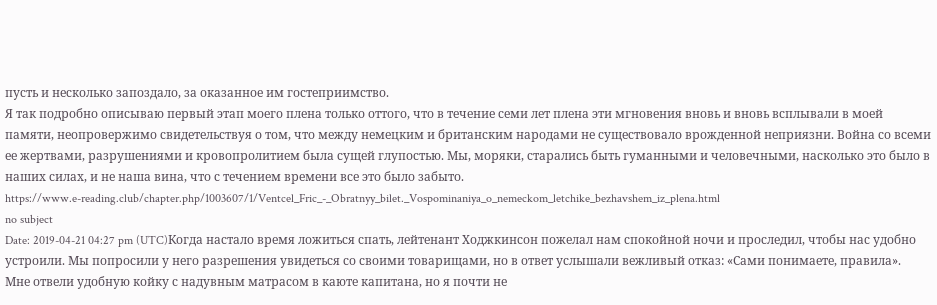пусть и несколько запоздало, за оказанное им гостеприимство.
Я так подробно описываю первый этап моего плена только оттого, что в течение семи лет плена эти мгновения вновь и вновь всплывали в моей памяти, неопровержимо свидетельствуя о том, что между немецким и британским народами не существовало врожденной неприязни. Война со всеми ее жертвами, разрушениями и кровопролитием была сущей глупостью. Мы, моряки, старались быть гуманными и человечными, насколько это было в наших силах, и не наша вина, что с течением времени все это было забыто.
https://www.e-reading.club/chapter.php/1003607/1/Ventcel_Fric_-_Obratnyy_bilet._Vospominaniya_o_nemeckom_letchike_bezhavshem_iz_plena.html
no subject
Date: 2019-04-21 04:27 pm (UTC)Когда настало время ложиться спать, лейтенант Ходжкинсон пожелал нам спокойной ночи и проследил, чтобы нас удобно устроили. Мы попросили у него разрешения увидеться со своими товарищами, но в ответ услышали вежливый отказ: «Сами понимаете, правила».
Мне отвели удобную койку с надувным матрасом в каюте капитана, но я почти не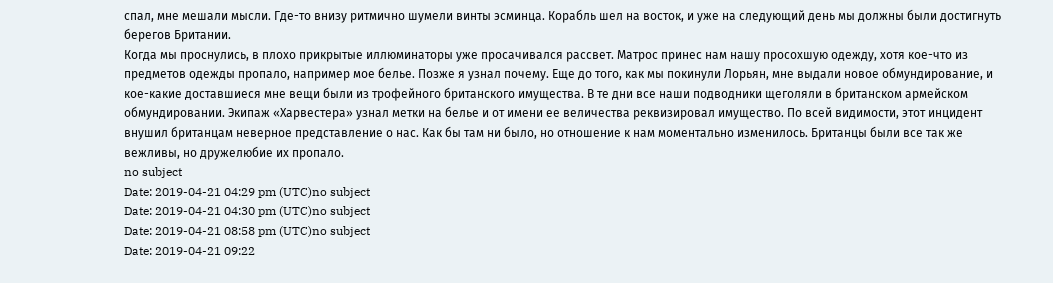спал, мне мешали мысли. Где-то внизу ритмично шумели винты эсминца. Корабль шел на восток, и уже на следующий день мы должны были достигнуть берегов Британии.
Когда мы проснулись, в плохо прикрытые иллюминаторы уже просачивался рассвет. Матрос принес нам нашу просохшую одежду, хотя кое-что из предметов одежды пропало, например мое белье. Позже я узнал почему. Еще до того, как мы покинули Лорьян, мне выдали новое обмундирование, и кое-какие доставшиеся мне вещи были из трофейного британского имущества. В те дни все наши подводники щеголяли в британском армейском обмундировании. Экипаж «Харвестера» узнал метки на белье и от имени ее величества реквизировал имущество. По всей видимости, этот инцидент внушил британцам неверное представление о нас. Как бы там ни было, но отношение к нам моментально изменилось. Британцы были все так же вежливы, но дружелюбие их пропало.
no subject
Date: 2019-04-21 04:29 pm (UTC)no subject
Date: 2019-04-21 04:30 pm (UTC)no subject
Date: 2019-04-21 08:58 pm (UTC)no subject
Date: 2019-04-21 09:22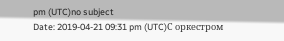pm (UTC)no subject
Date: 2019-04-21 09:31 pm (UTC)С оркестром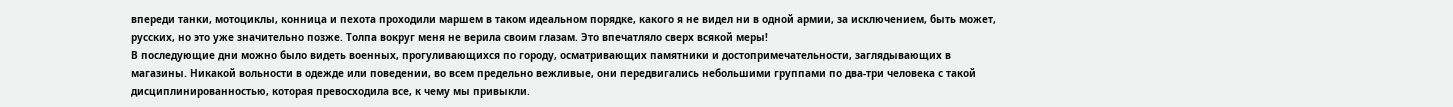впереди танки, мотоциклы, конница и пехота проходили маршем в таком идеальном порядке, какого я не видел ни в одной армии, за исключением, быть может, русских, но это уже значительно позже. Толпа вокруг меня не верила своим глазам. Это впечатляло сверх всякой меры!
В последующие дни можно было видеть военных, прогуливающихся по городу, осматривающих памятники и достопримечательности, заглядывающих в магазины. Никакой вольности в одежде или поведении, во всем предельно вежливые, они передвигались небольшими группами по два-три человека с такой дисциплинированностью, которая превосходила все, к чему мы привыкли.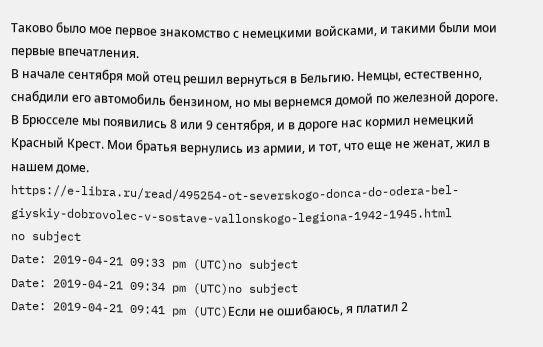Таково было мое первое знакомство с немецкими войсками, и такими были мои первые впечатления.
В начале сентября мой отец решил вернуться в Бельгию. Немцы, естественно, снабдили его автомобиль бензином, но мы вернемся домой по железной дороге. В Брюсселе мы появились 8 или 9 сентября, и в дороге нас кормил немецкий Красный Крест. Мои братья вернулись из армии, и тот, что еще не женат, жил в нашем доме.
https://e-libra.ru/read/495254-ot-severskogo-donca-do-odera-bel-giyskiy-dobrovolec-v-sostave-vallonskogo-legiona-1942-1945.html
no subject
Date: 2019-04-21 09:33 pm (UTC)no subject
Date: 2019-04-21 09:34 pm (UTC)no subject
Date: 2019-04-21 09:41 pm (UTC)Если не ошибаюсь, я платил 2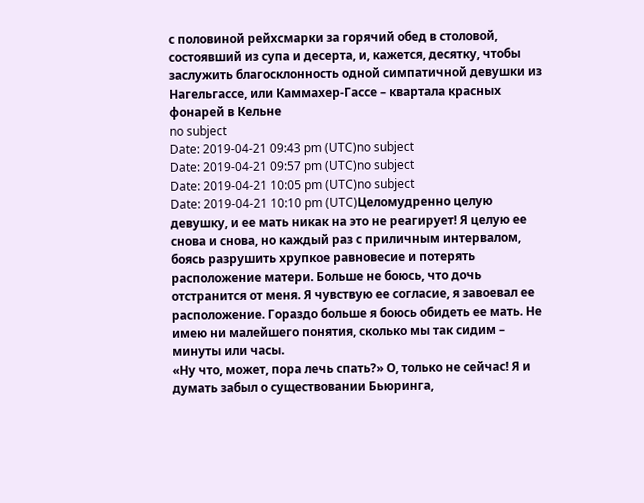с половиной рейхсмарки за горячий обед в столовой, состоявший из супа и десерта, и, кажется, десятку, чтобы заслужить благосклонность одной симпатичной девушки из Нагельгассе, или Каммахер-Гассе – квартала красных фонарей в Кельне
no subject
Date: 2019-04-21 09:43 pm (UTC)no subject
Date: 2019-04-21 09:57 pm (UTC)no subject
Date: 2019-04-21 10:05 pm (UTC)no subject
Date: 2019-04-21 10:10 pm (UTC)Целомудренно целую девушку, и ее мать никак на это не реагирует! Я целую ее снова и снова, но каждый раз с приличным интервалом, боясь разрушить хрупкое равновесие и потерять расположение матери. Больше не боюсь, что дочь отстранится от меня. Я чувствую ее согласие, я завоевал ее расположение. Гораздо больше я боюсь обидеть ее мать. Не имею ни малейшего понятия, сколько мы так сидим – минуты или часы.
«Ну что, может, пора лечь спать?» О, только не сейчас! Я и думать забыл о существовании Бьюринга,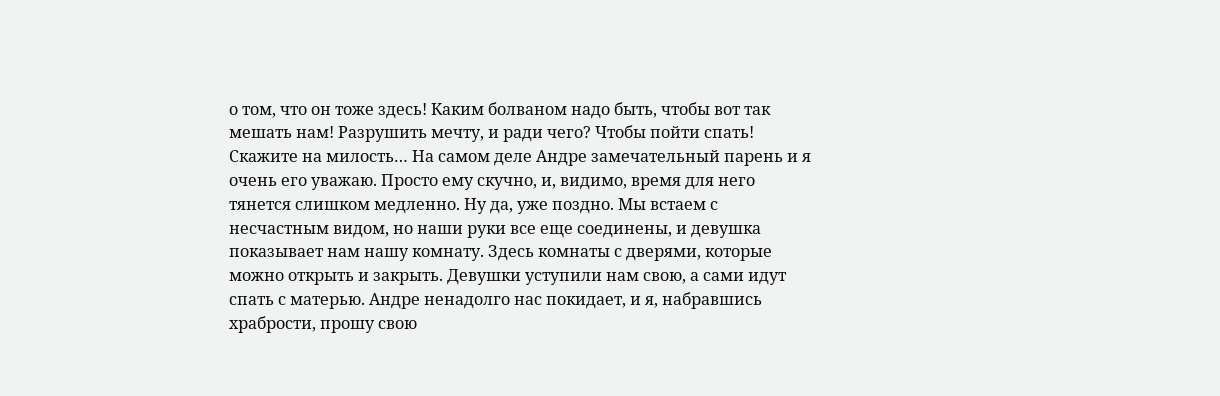о том, что он тоже здесь! Каким болваном надо быть, чтобы вот так мешать нам! Разрушить мечту, и ради чего? Чтобы пойти спать! Скажите на милость… На самом деле Андре замечательный парень и я очень его уважаю. Просто ему скучно, и, видимо, время для него тянется слишком медленно. Ну да, уже поздно. Мы встаем с несчастным видом, но наши руки все еще соединены, и девушка показывает нам нашу комнату. Здесь комнаты с дверями, которые можно открыть и закрыть. Девушки уступили нам свою, а сами идут спать с матерью. Андре ненадолго нас покидает, и я, набравшись храбрости, прошу свою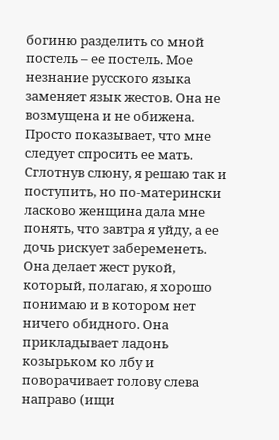богиню разделить со мной постель – ее постель. Мое незнание русского языка заменяет язык жестов. Она не возмущена и не обижена. Просто показывает, что мне следует спросить ее мать. Сглотнув слюну, я решаю так и поступить, но по-матерински ласково женщина дала мне понять, что завтра я уйду, а ее дочь рискует забеременеть. Она делает жест рукой, который, полагаю, я хорошо понимаю и в котором нет ничего обидного. Она прикладывает ладонь козырьком ко лбу и поворачивает голову слева направо (ищи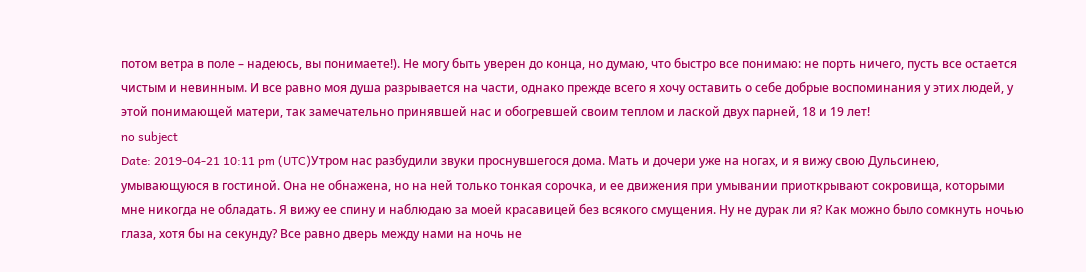потом ветра в поле – надеюсь, вы понимаете!). Не могу быть уверен до конца, но думаю, что быстро все понимаю: не порть ничего, пусть все остается чистым и невинным. И все равно моя душа разрывается на части, однако прежде всего я хочу оставить о себе добрые воспоминания у этих людей, у этой понимающей матери, так замечательно принявшей нас и обогревшей своим теплом и лаской двух парней, 18 и 19 лет!
no subject
Date: 2019-04-21 10:11 pm (UTC)Утром нас разбудили звуки проснувшегося дома. Мать и дочери уже на ногах, и я вижу свою Дульсинею, умывающуюся в гостиной. Она не обнажена, но на ней только тонкая сорочка, и ее движения при умывании приоткрывают сокровища, которыми мне никогда не обладать. Я вижу ее спину и наблюдаю за моей красавицей без всякого смущения. Ну не дурак ли я? Как можно было сомкнуть ночью глаза, хотя бы на секунду? Все равно дверь между нами на ночь не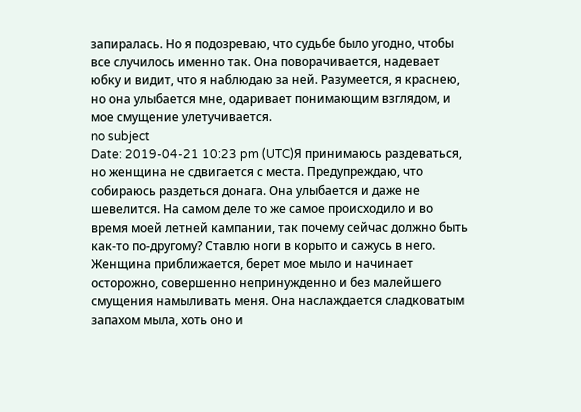запиралась. Но я подозреваю, что судьбе было угодно, чтобы все случилось именно так. Она поворачивается, надевает юбку и видит, что я наблюдаю за ней. Разумеется, я краснею, но она улыбается мне, одаривает понимающим взглядом, и мое смущение улетучивается.
no subject
Date: 2019-04-21 10:23 pm (UTC)Я принимаюсь раздеваться, но женщина не сдвигается с места. Предупреждаю, что собираюсь раздеться донага. Она улыбается и даже не шевелится. На самом деле то же самое происходило и во время моей летней кампании, так почему сейчас должно быть как-то по-другому? Ставлю ноги в корыто и сажусь в него. Женщина приближается, берет мое мыло и начинает осторожно, совершенно непринужденно и без малейшего смущения намыливать меня. Она наслаждается сладковатым запахом мыла, хоть оно и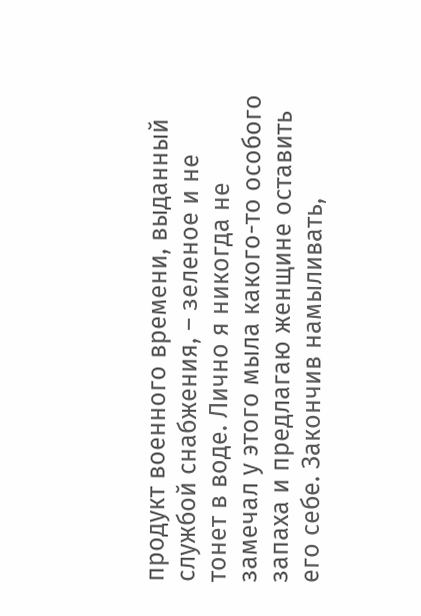продукт военного времени, выданный службой снабжения, – зеленое и не тонет в воде. Лично я никогда не замечал у этого мыла какого-то особого запаха и предлагаю женщине оставить его себе. Закончив намыливать,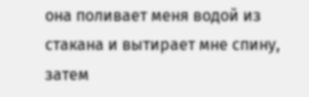она поливает меня водой из стакана и вытирает мне спину, затем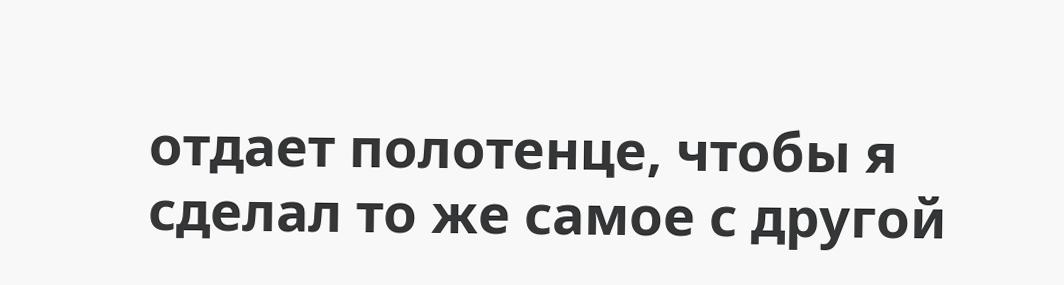отдает полотенце, чтобы я сделал то же самое с другой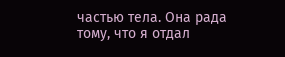частью тела. Она рада тому, что я отдал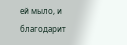ей мыло, и благодарит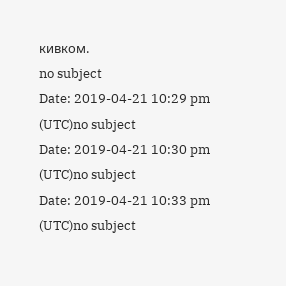кивком.
no subject
Date: 2019-04-21 10:29 pm (UTC)no subject
Date: 2019-04-21 10:30 pm (UTC)no subject
Date: 2019-04-21 10:33 pm (UTC)no subject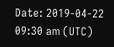Date: 2019-04-22 09:30 am (UTC)